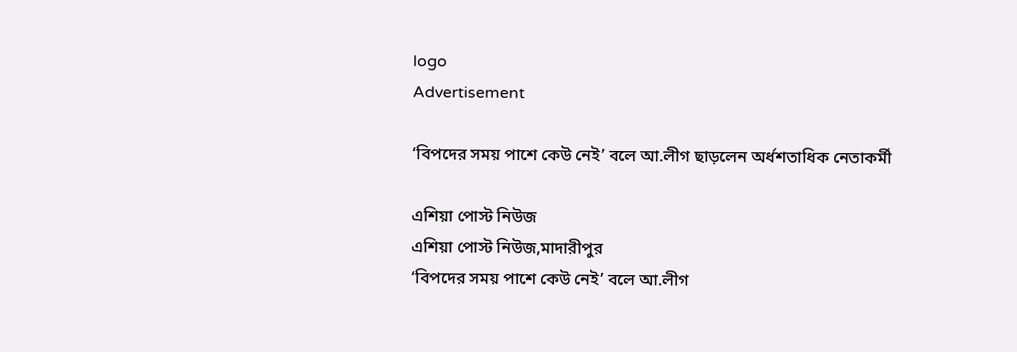logo
Advertisement

‘বিপদের সময় পাশে কেউ নেই’ বলে আ.লীগ ছাড়লেন অর্ধশতাধিক নেতাকর্মী

এশিয়া পোস্ট নিউজ
এশিয়া পোস্ট নিউজ,মাদারীপুর
‘বিপদের সময় পাশে কেউ নেই’ বলে আ.লীগ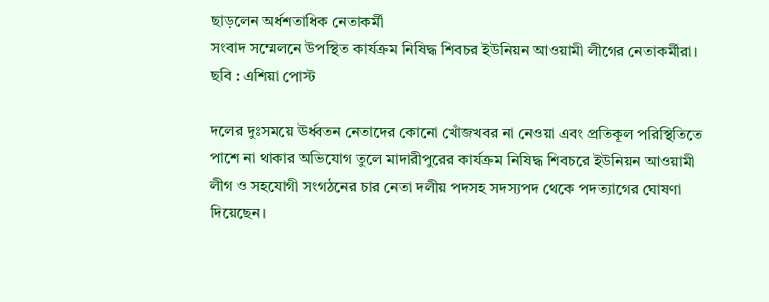ছাড়লেন অর্ধশতাধিক নেতাকর্মী
সংবাদ সম্মেলনে উপস্থিত কার্যক্রম নিষিদ্ধ শিবচর ইউনিয়ন আওয়ামী লীগের নেতাকর্মীরা। ছবি : এশিয়া পোস্ট

দলের দুঃসময়ে ঊর্ধ্বতন নেতাদের কোনো খোঁজখবর না নেওয়া এবং প্রতিকূল পরিস্থিতিতে পাশে না থাকার অভিযোগ তুলে মাদারীপুরের কার্যক্রম নিষিদ্ধ শিবচরে ইউনিয়ন আওয়ামী লীগ ও সহযোগী সংগঠনের চার নেতা দলীয় পদসহ সদস্যপদ থেকে পদত্যাগের ঘোষণা দিয়েছেন।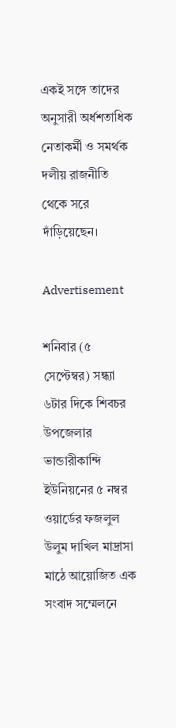একই সঙ্গে তাদের অনুসারী অর্ধশতাধিক নেতাকর্মী ও সমর্থক দলীয় রাজনীতি থেকে সরে দাঁড়িয়েছেন।

Advertisement

শনিবার (৫ সেপ্টেম্বর) সন্ধ্যা ৬টার দিকে শিবচর উপজেলার ভান্ডারীকান্দি ইউনিয়নের ৫ নম্বর ওয়ার্ডের ফজলুল উলুম দাখিল মাদ্রাসা মাঠে আয়োজিত এক সংবাদ সম্মেলনে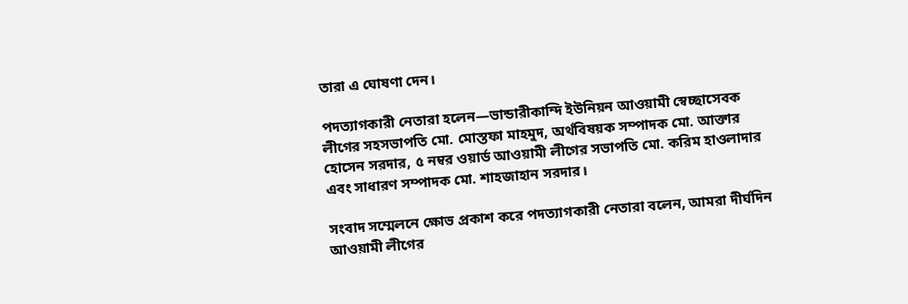তারা এ ঘোষণা দেন।

পদত্যাগকারী নেতারা হলেন—ভান্ডারীকান্দি ইউনিয়ন আওয়ামী স্বেচ্ছাসেবক লীগের সহসভাপতি মো. মোস্তফা মাহমুদ, অর্থবিষয়ক সম্পাদক মো. আক্তার হোসেন সরদার, ৫ নম্বর ওয়ার্ড আওয়ামী লীগের সভাপতি মো. করিম হাওলাদার এবং সাধারণ সম্পাদক মো. শাহজাহান সরদার।

সংবাদ সম্মেলনে ক্ষোভ প্রকাশ করে পদত্যাগকারী নেতারা বলেন, আমরা দীর্ঘদিন আওয়ামী লীগের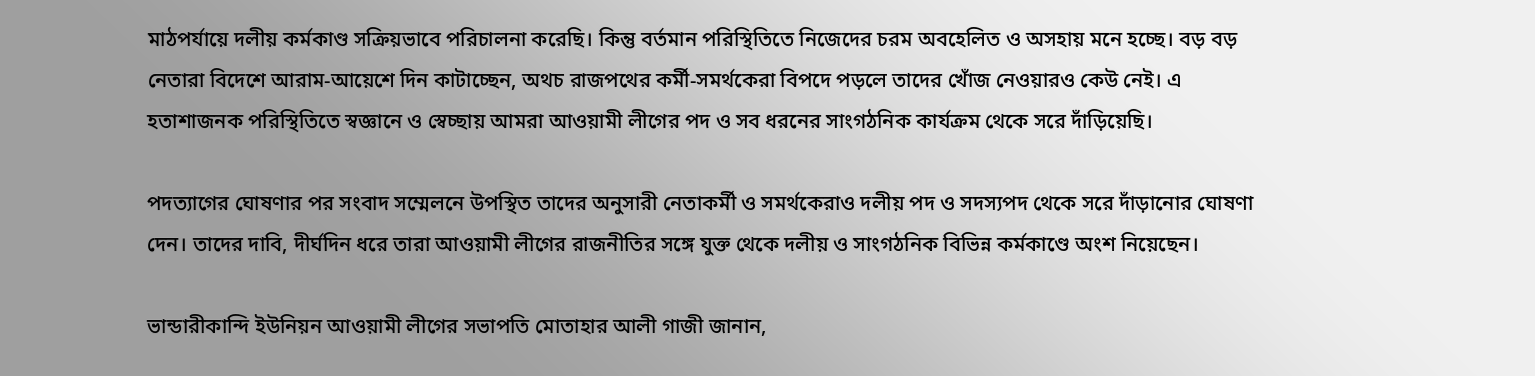মাঠপর্যায়ে দলীয় কর্মকাণ্ড সক্রিয়ভাবে পরিচালনা করেছি। কিন্তু বর্তমান পরিস্থিতিতে নিজেদের চরম অবহেলিত ও অসহায় মনে হচ্ছে। বড় বড় নেতারা বিদেশে আরাম-আয়েশে দিন কাটাচ্ছেন, অথচ রাজপথের কর্মী-সমর্থকেরা বিপদে পড়লে তাদের খোঁজ নেওয়ারও কেউ নেই। এ হতাশাজনক পরিস্থিতিতে স্বজ্ঞানে ও স্বেচ্ছায় আমরা আওয়ামী লীগের পদ ও সব ধরনের সাংগঠনিক কার্যক্রম থেকে সরে দাঁড়িয়েছি।

পদত্যাগের ঘোষণার পর সংবাদ সম্মেলনে উপস্থিত তাদের অনুসারী নেতাকর্মী ও সমর্থকেরাও দলীয় পদ ও সদস্যপদ থেকে সরে দাঁড়ানোর ঘোষণা দেন। তাদের দাবি, দীর্ঘদিন ধরে তারা আওয়ামী লীগের রাজনীতির সঙ্গে যুক্ত থেকে দলীয় ও সাংগঠনিক বিভিন্ন কর্মকাণ্ডে অংশ নিয়েছেন।

ভান্ডারীকান্দি ইউনিয়ন আওয়ামী লীগের সভাপতি মোতাহার আলী গাজী জানান,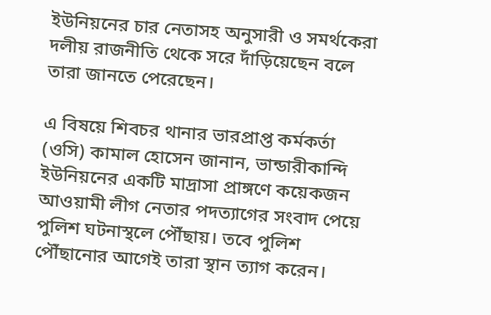ইউনিয়নের চার নেতাসহ অনুসারী ও সমর্থকেরা দলীয় রাজনীতি থেকে সরে দাঁড়িয়েছেন বলে তারা জানতে পেরেছেন।

এ বিষয়ে শিবচর থানার ভারপ্রাপ্ত কর্মকর্তা (ওসি) কামাল হোসেন জানান, ভান্ডারীকান্দি ইউনিয়নের একটি মাদ্রাসা প্রাঙ্গণে কয়েকজন আওয়ামী লীগ নেতার পদত্যাগের সংবাদ পেয়ে পুলিশ ঘটনাস্থলে পৌঁছায়। তবে পুলিশ পৌঁছানোর আগেই তারা স্থান ত্যাগ করেন।